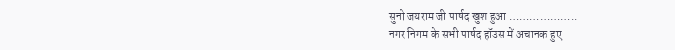सुनो जयराम जी पार्षद खुश हुआ ………………..
नगर निगम के सभी पार्षद हॉउस में अचानक हुए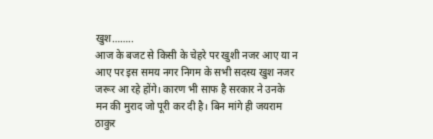खुश……..
आज के बजट से किसी के चेहरे पर खुशी नजर आए या न आए पर इस समय नगर निगम के सभी सदस्य खुश नजर जरूर आ रहे होंगे। कारण भी साफ है सरकार ने उनके मन की मुराद जो पूरी कर दी है। बिन मांगे ही जयराम ठाकुर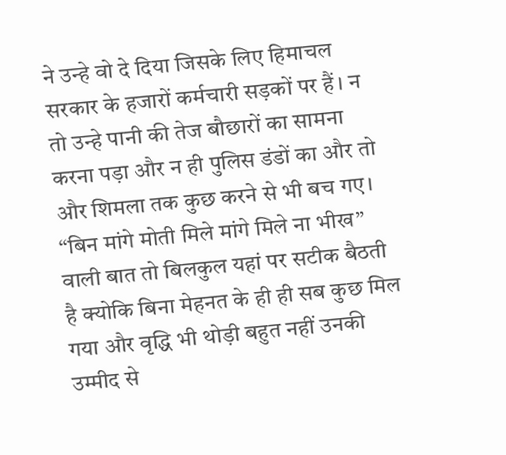ने उन्हे वो दे दिया जिसके लिए हिमाचल सरकार के हजारों कर्मचारी सड़कों पर हैं। न तो उन्हे पानी की तेज बौछारों का सामना करना पड़ा और न ही पुलिस डंडों का और तो और शिमला तक कुछ करने से भी बच गए। “बिन मांगे मोती मिले मांगे मिले ना भीख” वाली बात तो बिलकुल यहां पर सटीक बैठती है क्योकि बिना मेहनत के ही ही सब कुछ मिल गया और वृद्धि भी थोड़ी बहुत नहीं उनकी उम्मीद से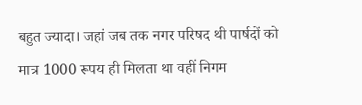बहुत ज्यादा। जहां जब तक नगर परिषद थी पार्षदों को मात्र 1000 रूपय ही मिलता था वहीं निगम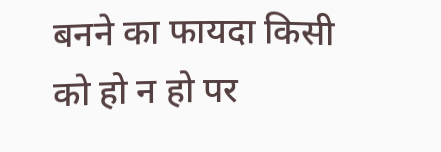बनने का फायदा किसी को हो न हो पर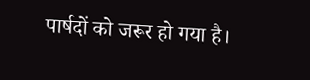पार्षदों को जरूर हो गया है।